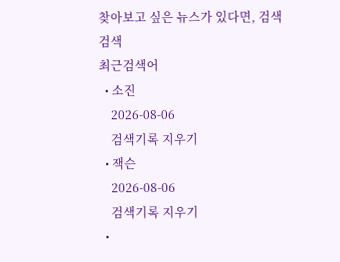찾아보고 싶은 뉴스가 있다면, 검색
검색
최근검색어
  • 소진
    2026-08-06
    검색기록 지우기
  • 잭슨
    2026-08-06
    검색기록 지우기
  •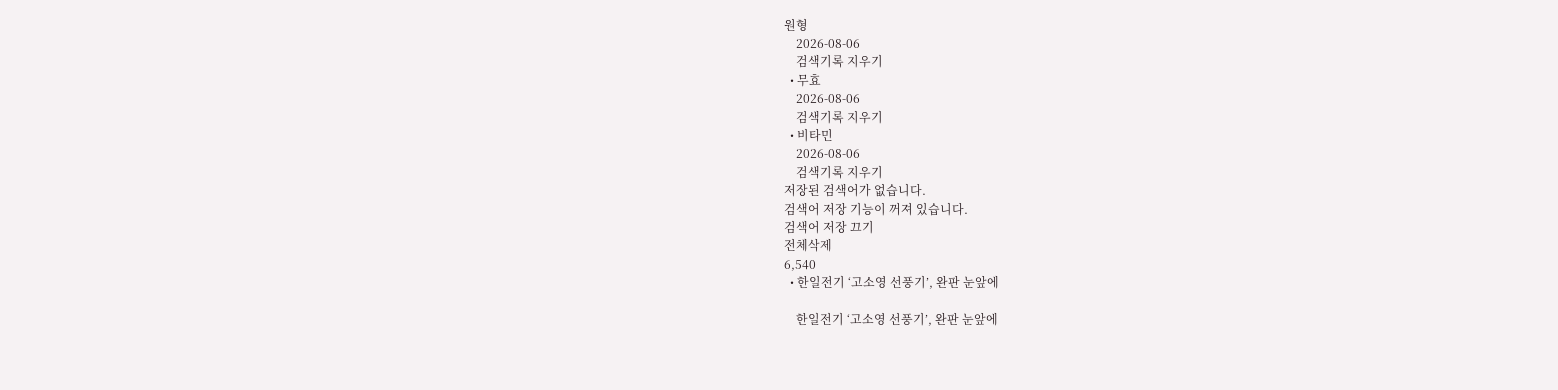원형
    2026-08-06
    검색기록 지우기
  • 무효
    2026-08-06
    검색기록 지우기
  • 비타민
    2026-08-06
    검색기록 지우기
저장된 검색어가 없습니다.
검색어 저장 기능이 꺼져 있습니다.
검색어 저장 끄기
전체삭제
6,540
  • 한일전기 ‘고소영 선풍기’, 완판 눈앞에

    한일전기 ‘고소영 선풍기’, 완판 눈앞에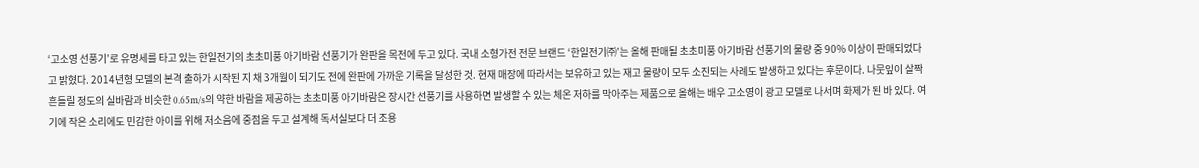‘고소영 선풍기’로 유명세를 타고 있는 한일전기의 초초미풍 아기바람 선풍기가 완판을 목전에 두고 있다. 국내 소형가전 전문 브랜드 ‘한일전기㈜’는 올해 판매될 초초미풍 아기바람 선풍기의 물량 중 90% 이상이 판매되었다고 밝혔다. 2014년형 모델의 본격 출하가 시작된 지 채 3개월이 되기도 전에 완판에 가까운 기록을 달성한 것. 현재 매장에 따라서는 보유하고 있는 재고 물량이 모두 소진되는 사례도 발생하고 있다는 후문이다. 나뭇잎이 살짝 흔들릴 정도의 실바람과 비슷한 0.65m/s의 약한 바람을 제공하는 초초미풍 아기바람은 장시간 선풍기를 사용하면 발생할 수 있는 체온 저하를 막아주는 제품으로 올해는 배우 고소영이 광고 모델로 나서며 화제가 된 바 있다. 여기에 작은 소리에도 민감한 아이를 위해 저소음에 중점을 두고 설계해 독서실보다 더 조용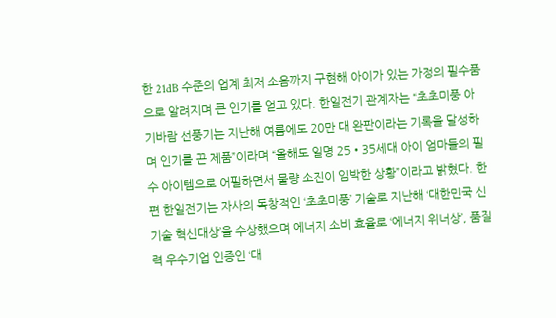한 21dB 수준의 업계 최저 소음까지 구현해 아이가 있는 가정의 필수품으로 알려지며 큰 인기를 얻고 있다. 한일전기 관계자는 “초초미풍 아기바람 선풍기는 지난해 여름에도 20만 대 완판이라는 기록을 달성하며 인기를 끈 제품”이라며 “올해도 일명 25•35세대 아이 엄마들의 필수 아이템으로 어필하면서 물량 소진이 임박한 상황”이라고 밝혔다. 한편 한일전기는 자사의 독창적인 ‘초초미풍’ 기술로 지난해 ‘대한민국 신기술 혁신대상’을 수상했으며 에너지 소비 효율로 ‘에너지 위너상’, 품질력 우수기업 인증인 ‘대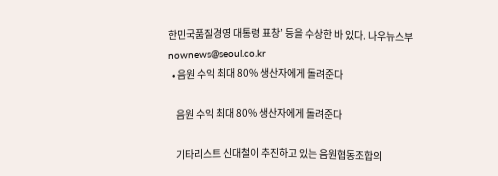한민국품질경영 대통령 표창’ 등을 수상한 바 있다. 나우뉴스부 nownews@seoul.co.kr
  • 음원 수익 최대 80% 생산자에게 돌려준다

    음원 수익 최대 80% 생산자에게 돌려준다

    기타리스트 신대철이 추진하고 있는 음원협동조합의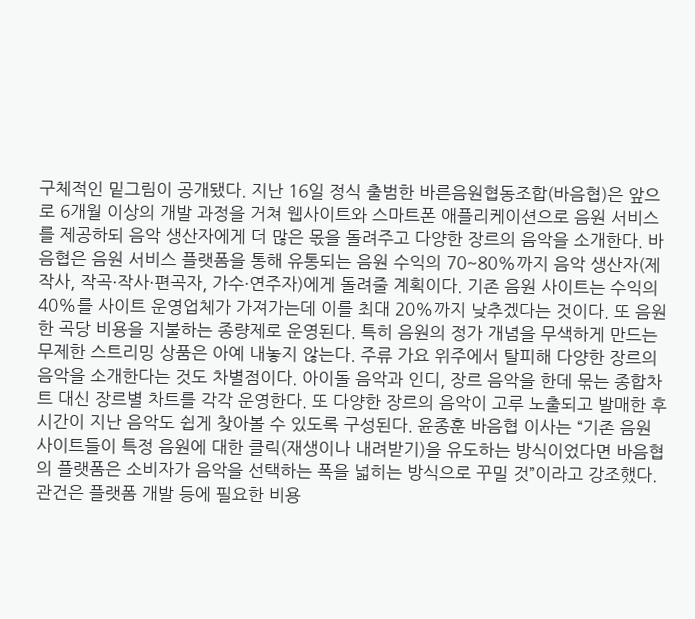구체적인 밑그림이 공개됐다. 지난 16일 정식 출범한 바른음원협동조합(바음협)은 앞으로 6개월 이상의 개발 과정을 거쳐 웹사이트와 스마트폰 애플리케이션으로 음원 서비스를 제공하되 음악 생산자에게 더 많은 몫을 돌려주고 다양한 장르의 음악을 소개한다. 바음협은 음원 서비스 플랫폼을 통해 유통되는 음원 수익의 70~80%까지 음악 생산자(제작사, 작곡·작사·편곡자, 가수·연주자)에게 돌려줄 계획이다. 기존 음원 사이트는 수익의 40%를 사이트 운영업체가 가져가는데 이를 최대 20%까지 낮추겠다는 것이다. 또 음원 한 곡당 비용을 지불하는 종량제로 운영된다. 특히 음원의 정가 개념을 무색하게 만드는 무제한 스트리밍 상품은 아예 내놓지 않는다. 주류 가요 위주에서 탈피해 다양한 장르의 음악을 소개한다는 것도 차별점이다. 아이돌 음악과 인디, 장르 음악을 한데 묶는 종합차트 대신 장르별 차트를 각각 운영한다. 또 다양한 장르의 음악이 고루 노출되고 발매한 후 시간이 지난 음악도 쉽게 찾아볼 수 있도록 구성된다. 윤종훈 바음협 이사는 “기존 음원 사이트들이 특정 음원에 대한 클릭(재생이나 내려받기)을 유도하는 방식이었다면 바음협의 플랫폼은 소비자가 음악을 선택하는 폭을 넓히는 방식으로 꾸밀 것”이라고 강조했다. 관건은 플랫폼 개발 등에 필요한 비용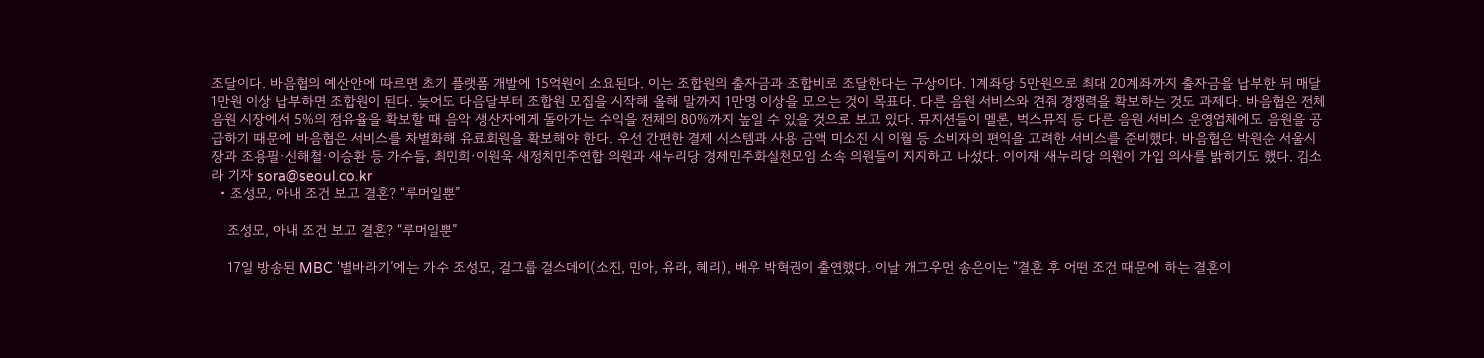조달이다. 바음협의 예산안에 따르면 초기 플랫폼 개발에 15억원이 소요된다. 이는 조합원의 출자금과 조합비로 조달한다는 구상이다. 1계좌당 5만원으로 최대 20계좌까지 출자금을 납부한 뒤 매달 1만원 이상 납부하면 조합원이 된다. 늦어도 다음달부터 조합원 모집을 시작해 올해 말까지 1만명 이상을 모으는 것이 목표다. 다른 음원 서비스와 견줘 경쟁력을 확보하는 것도 과제다. 바음협은 전체 음원 시장에서 5%의 점유율을 확보할 때 음악 생산자에게 돌아가는 수익을 전체의 80%까지 높일 수 있을 것으로 보고 있다. 뮤지션들이 멜론, 벅스뮤직 등 다른 음원 서비스 운영업체에도 음원을 공급하기 때문에 바음협은 서비스를 차별화해 유료회원을 확보해야 한다. 우선 간편한 결제 시스템과 사용 금액 미소진 시 이월 등 소비자의 편익을 고려한 서비스를 준비했다. 바음협은 박원순 서울시장과 조용필·신해철·이승환 등 가수들, 최민희·이원욱 새정치민주연합 의원과 새누리당 경제민주화실천모임 소속 의원들이 지지하고 나섰다. 이이재 새누리당 의원이 가입 의사를 밝히기도 했다. 김소라 기자 sora@seoul.co.kr
  • 조성모, 아내 조건 보고 결혼? “루머일뿐”

    조성모, 아내 조건 보고 결혼? “루머일뿐”

    17일 방송된 MBC ‘별바라기’에는 가수 조성모, 걸그룹 걸스데이(소진, 민아, 유라, 혜리), 배우 박혁권이 출연했다. 이날 개그우먼 송은이는 “결혼 후 어떤 조건 때문에 하는 결혼이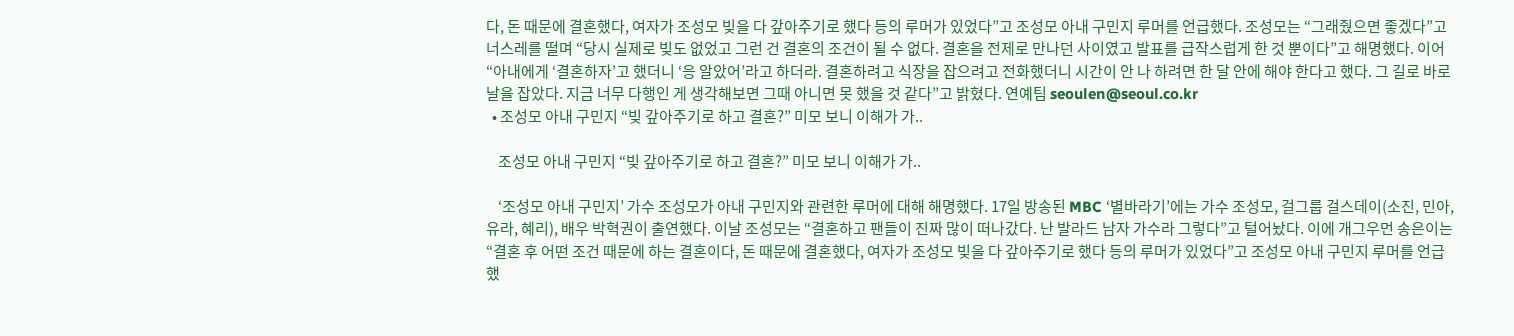다, 돈 때문에 결혼했다, 여자가 조성모 빚을 다 갚아주기로 했다 등의 루머가 있었다”고 조성모 아내 구민지 루머를 언급했다. 조성모는 “그래줬으면 좋겠다”고 너스레를 떨며 “당시 실제로 빚도 없었고 그런 건 결혼의 조건이 될 수 없다. 결혼을 전제로 만나던 사이였고 발표를 급작스럽게 한 것 뿐이다”고 해명했다. 이어 “아내에게 ‘결혼하자’고 했더니 ‘응 알았어’라고 하더라. 결혼하려고 식장을 잡으려고 전화했더니 시간이 안 나 하려면 한 달 안에 해야 한다고 했다. 그 길로 바로 날을 잡았다. 지금 너무 다행인 게 생각해보면 그때 아니면 못 했을 것 같다”고 밝혔다. 연예팀 seoulen@seoul.co.kr
  • 조성모 아내 구민지 “빚 갚아주기로 하고 결혼?” 미모 보니 이해가 가..

    조성모 아내 구민지 “빚 갚아주기로 하고 결혼?” 미모 보니 이해가 가..

    ‘조성모 아내 구민지’ 가수 조성모가 아내 구민지와 관련한 루머에 대해 해명했다. 17일 방송된 MBC ‘별바라기’에는 가수 조성모, 걸그룹 걸스데이(소진, 민아, 유라, 혜리), 배우 박혁권이 출연했다. 이날 조성모는 “결혼하고 팬들이 진짜 많이 떠나갔다. 난 발라드 남자 가수라 그렇다”고 털어놨다. 이에 개그우먼 송은이는 “결혼 후 어떤 조건 때문에 하는 결혼이다, 돈 때문에 결혼했다, 여자가 조성모 빚을 다 갚아주기로 했다 등의 루머가 있었다”고 조성모 아내 구민지 루머를 언급했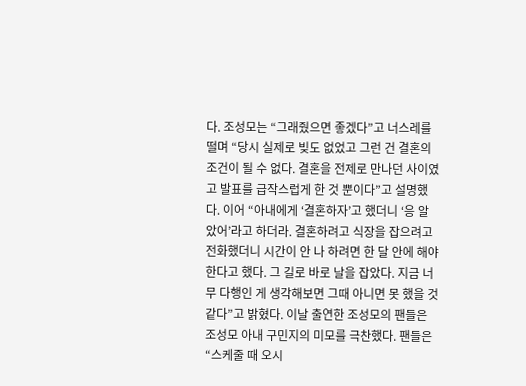다. 조성모는 “그래줬으면 좋겠다”고 너스레를 떨며 “당시 실제로 빚도 없었고 그런 건 결혼의 조건이 될 수 없다. 결혼을 전제로 만나던 사이였고 발표를 급작스럽게 한 것 뿐이다”고 설명했다. 이어 “아내에게 ‘결혼하자’고 했더니 ‘응 알았어’라고 하더라. 결혼하려고 식장을 잡으려고 전화했더니 시간이 안 나 하려면 한 달 안에 해야 한다고 했다. 그 길로 바로 날을 잡았다. 지금 너무 다행인 게 생각해보면 그때 아니면 못 했을 것 같다”고 밝혔다. 이날 출연한 조성모의 팬들은 조성모 아내 구민지의 미모를 극찬했다. 팬들은 “스케줄 때 오시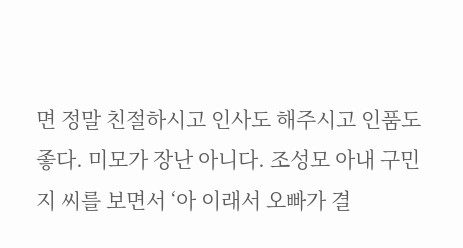면 정말 친절하시고 인사도 해주시고 인품도 좋다. 미모가 장난 아니다. 조성모 아내 구민지 씨를 보면서 ‘아 이래서 오빠가 결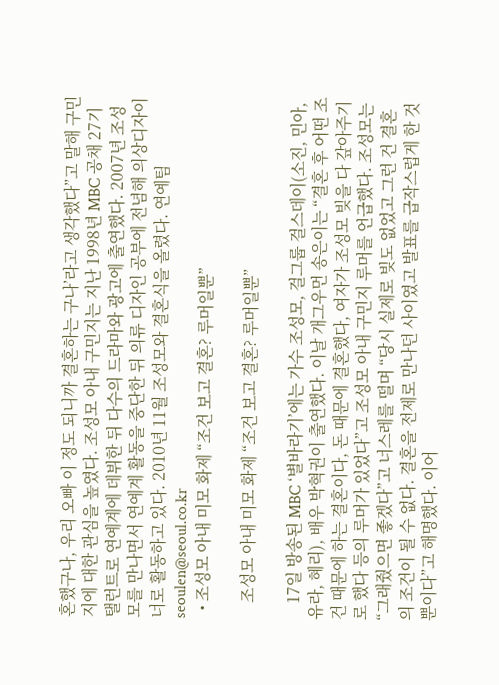혼했구나, 우리 오빠 이 정도 되니까 결혼하는 구나’라고 생각했다”고 말해 구민지에 대한 관심을 높였다. 조성모 아내 구민지는 지난 1998년 MBC 공채 27기 탤런트로 연예계에 데뷔한 뒤 다수의 드라마와 광고에 출연했다. 2007년 조성모를 만나면서 연예계 활동을 중단한 뒤 의류 디자인 공부에 전념해 의상디자이너로 활동하고 있다. 2010년 11월 조성모와 결혼식을 올렸다. 연예팀 seoulen@seoul.co.kr
  • 조성모 아내 미모 화제 “조건 보고 결혼? 루머일뿐”

    조성모 아내 미모 화제 “조건 보고 결혼? 루머일뿐”

    17일 방송된 MBC ‘별바라기’에는 가수 조성모, 걸그룹 걸스데이(소진, 민아, 유라, 혜리), 배우 박혁권이 출연했다. 이날 개그우먼 송은이는 “결혼 후 어떤 조건 때문에 하는 결혼이다, 돈 때문에 결혼했다, 여자가 조성모 빚을 다 갚아주기로 했다 등의 루머가 있었다”고 조성모 아내 구민지 루머를 언급했다. 조성모는 “그래줬으면 좋겠다”고 너스레를 떨며 “당시 실제로 빚도 없었고 그런 건 결혼의 조건이 될 수 없다. 결혼을 전제로 만나던 사이였고 발표를 급작스럽게 한 것 뿐이다”고 해명했다. 이어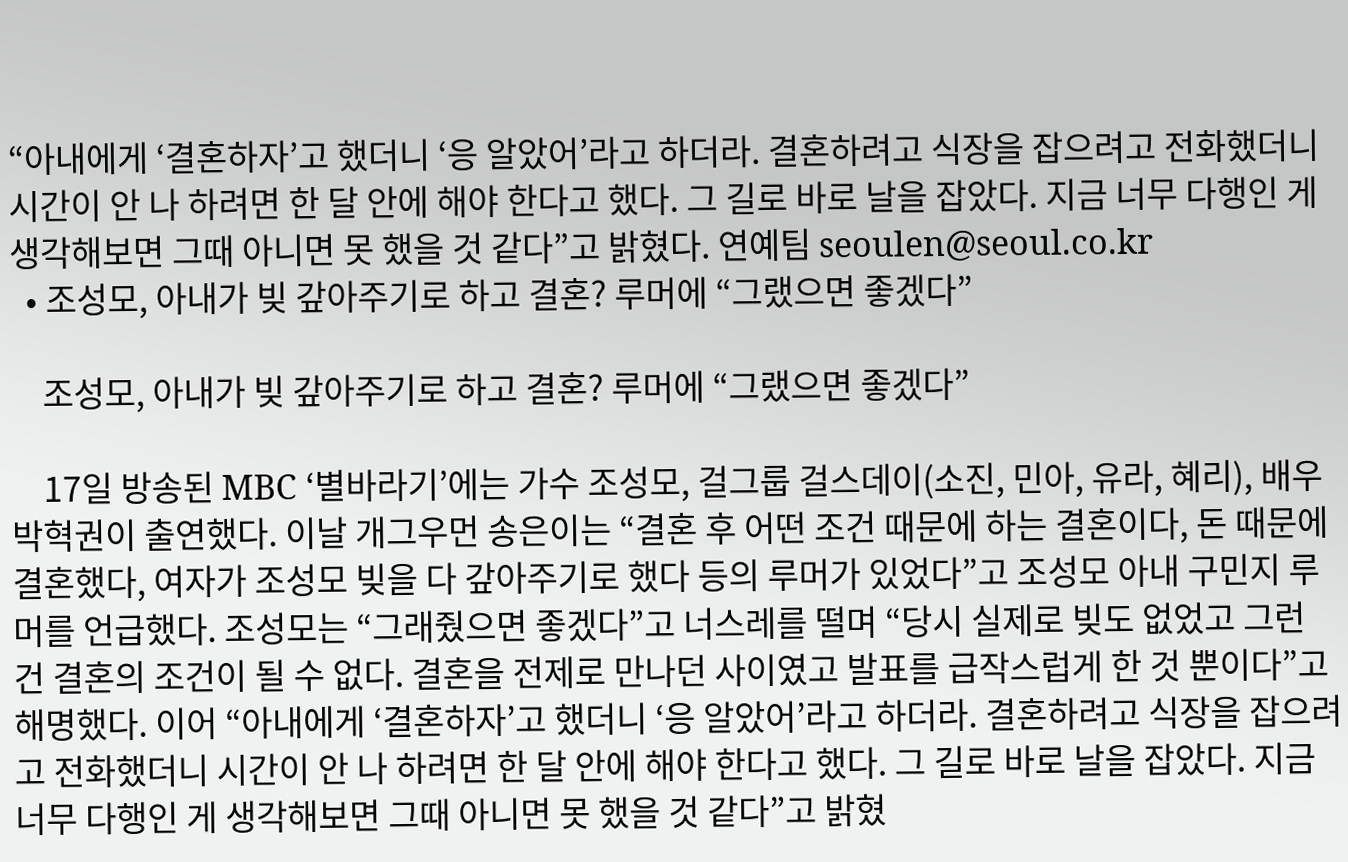“아내에게 ‘결혼하자’고 했더니 ‘응 알았어’라고 하더라. 결혼하려고 식장을 잡으려고 전화했더니 시간이 안 나 하려면 한 달 안에 해야 한다고 했다. 그 길로 바로 날을 잡았다. 지금 너무 다행인 게 생각해보면 그때 아니면 못 했을 것 같다”고 밝혔다. 연예팀 seoulen@seoul.co.kr
  • 조성모, 아내가 빚 갚아주기로 하고 결혼? 루머에 “그랬으면 좋겠다”

    조성모, 아내가 빚 갚아주기로 하고 결혼? 루머에 “그랬으면 좋겠다”

    17일 방송된 MBC ‘별바라기’에는 가수 조성모, 걸그룹 걸스데이(소진, 민아, 유라, 혜리), 배우 박혁권이 출연했다. 이날 개그우먼 송은이는 “결혼 후 어떤 조건 때문에 하는 결혼이다, 돈 때문에 결혼했다, 여자가 조성모 빚을 다 갚아주기로 했다 등의 루머가 있었다”고 조성모 아내 구민지 루머를 언급했다. 조성모는 “그래줬으면 좋겠다”고 너스레를 떨며 “당시 실제로 빚도 없었고 그런 건 결혼의 조건이 될 수 없다. 결혼을 전제로 만나던 사이였고 발표를 급작스럽게 한 것 뿐이다”고 해명했다. 이어 “아내에게 ‘결혼하자’고 했더니 ‘응 알았어’라고 하더라. 결혼하려고 식장을 잡으려고 전화했더니 시간이 안 나 하려면 한 달 안에 해야 한다고 했다. 그 길로 바로 날을 잡았다. 지금 너무 다행인 게 생각해보면 그때 아니면 못 했을 것 같다”고 밝혔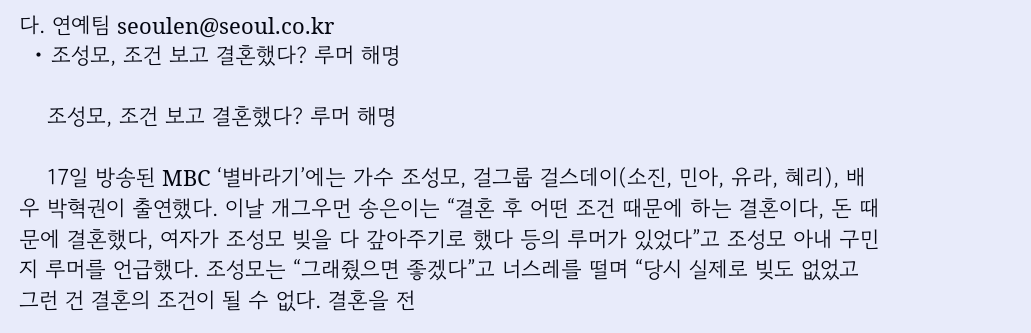다. 연예팀 seoulen@seoul.co.kr
  • 조성모, 조건 보고 결혼했다? 루머 해명

    조성모, 조건 보고 결혼했다? 루머 해명

    17일 방송된 MBC ‘별바라기’에는 가수 조성모, 걸그룹 걸스데이(소진, 민아, 유라, 혜리), 배우 박혁권이 출연했다. 이날 개그우먼 송은이는 “결혼 후 어떤 조건 때문에 하는 결혼이다, 돈 때문에 결혼했다, 여자가 조성모 빚을 다 갚아주기로 했다 등의 루머가 있었다”고 조성모 아내 구민지 루머를 언급했다. 조성모는 “그래줬으면 좋겠다”고 너스레를 떨며 “당시 실제로 빚도 없었고 그런 건 결혼의 조건이 될 수 없다. 결혼을 전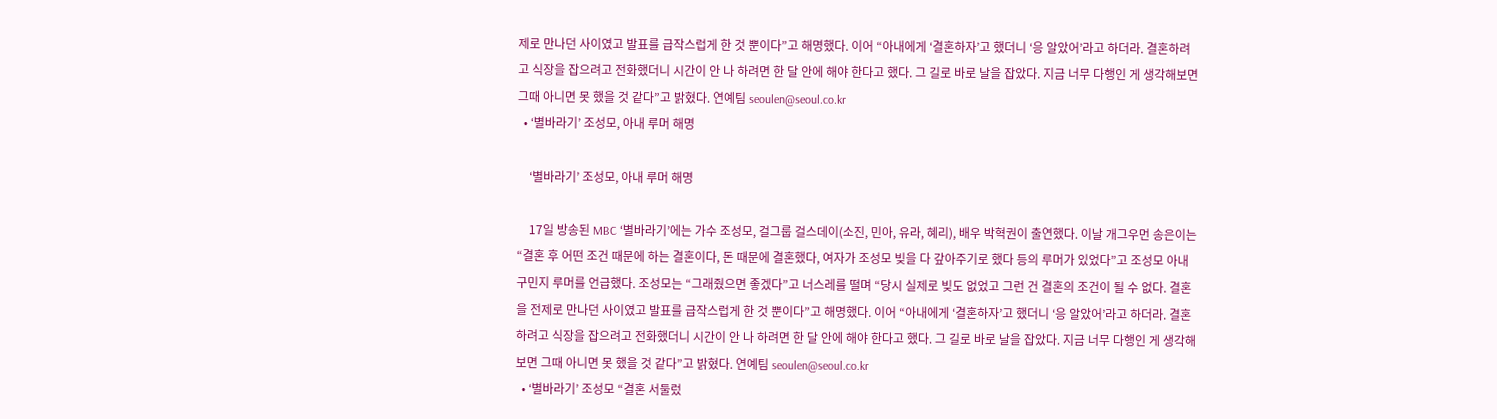제로 만나던 사이였고 발표를 급작스럽게 한 것 뿐이다”고 해명했다. 이어 “아내에게 ‘결혼하자’고 했더니 ‘응 알았어’라고 하더라. 결혼하려고 식장을 잡으려고 전화했더니 시간이 안 나 하려면 한 달 안에 해야 한다고 했다. 그 길로 바로 날을 잡았다. 지금 너무 다행인 게 생각해보면 그때 아니면 못 했을 것 같다”고 밝혔다. 연예팀 seoulen@seoul.co.kr
  • ‘별바라기’ 조성모, 아내 루머 해명

    ‘별바라기’ 조성모, 아내 루머 해명

    17일 방송된 MBC ‘별바라기’에는 가수 조성모, 걸그룹 걸스데이(소진, 민아, 유라, 혜리), 배우 박혁권이 출연했다. 이날 개그우먼 송은이는 “결혼 후 어떤 조건 때문에 하는 결혼이다, 돈 때문에 결혼했다, 여자가 조성모 빚을 다 갚아주기로 했다 등의 루머가 있었다”고 조성모 아내 구민지 루머를 언급했다. 조성모는 “그래줬으면 좋겠다”고 너스레를 떨며 “당시 실제로 빚도 없었고 그런 건 결혼의 조건이 될 수 없다. 결혼을 전제로 만나던 사이였고 발표를 급작스럽게 한 것 뿐이다”고 해명했다. 이어 “아내에게 ‘결혼하자’고 했더니 ‘응 알았어’라고 하더라. 결혼하려고 식장을 잡으려고 전화했더니 시간이 안 나 하려면 한 달 안에 해야 한다고 했다. 그 길로 바로 날을 잡았다. 지금 너무 다행인 게 생각해보면 그때 아니면 못 했을 것 같다”고 밝혔다. 연예팀 seoulen@seoul.co.kr
  • ‘별바라기’ 조성모 “결혼 서둘렀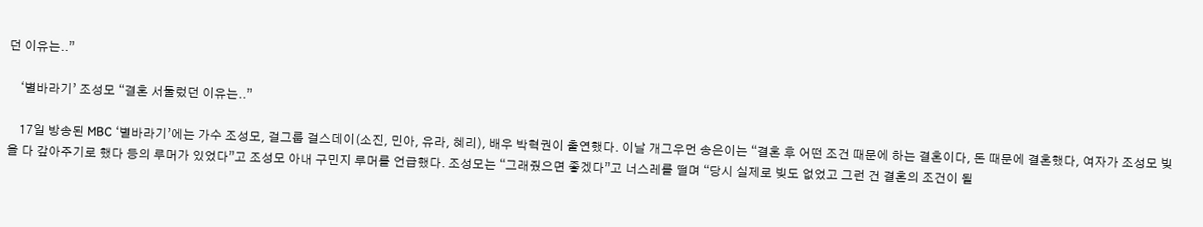던 이유는..”

    ‘별바라기’ 조성모 “결혼 서둘렀던 이유는..”

    17일 방송된 MBC ‘별바라기’에는 가수 조성모, 걸그룹 걸스데이(소진, 민아, 유라, 혜리), 배우 박혁권이 출연했다. 이날 개그우먼 송은이는 “결혼 후 어떤 조건 때문에 하는 결혼이다, 돈 때문에 결혼했다, 여자가 조성모 빚을 다 갚아주기로 했다 등의 루머가 있었다”고 조성모 아내 구민지 루머를 언급했다. 조성모는 “그래줬으면 좋겠다”고 너스레를 떨며 “당시 실제로 빚도 없었고 그런 건 결혼의 조건이 될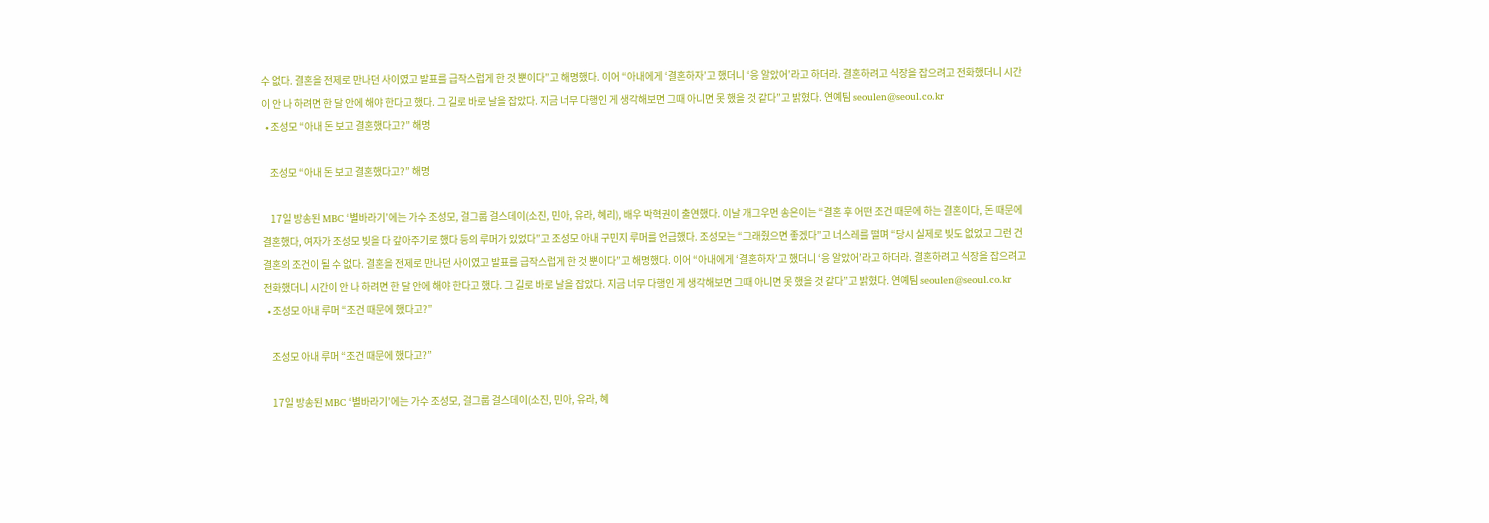수 없다. 결혼을 전제로 만나던 사이였고 발표를 급작스럽게 한 것 뿐이다”고 해명했다. 이어 “아내에게 ‘결혼하자’고 했더니 ‘응 알았어’라고 하더라. 결혼하려고 식장을 잡으려고 전화했더니 시간이 안 나 하려면 한 달 안에 해야 한다고 했다. 그 길로 바로 날을 잡았다. 지금 너무 다행인 게 생각해보면 그때 아니면 못 했을 것 같다”고 밝혔다. 연예팀 seoulen@seoul.co.kr
  • 조성모 “아내 돈 보고 결혼했다고?” 해명

    조성모 “아내 돈 보고 결혼했다고?” 해명

    17일 방송된 MBC ‘별바라기’에는 가수 조성모, 걸그룹 걸스데이(소진, 민아, 유라, 혜리), 배우 박혁권이 출연했다. 이날 개그우먼 송은이는 “결혼 후 어떤 조건 때문에 하는 결혼이다, 돈 때문에 결혼했다, 여자가 조성모 빚을 다 갚아주기로 했다 등의 루머가 있었다”고 조성모 아내 구민지 루머를 언급했다. 조성모는 “그래줬으면 좋겠다”고 너스레를 떨며 “당시 실제로 빚도 없었고 그런 건 결혼의 조건이 될 수 없다. 결혼을 전제로 만나던 사이였고 발표를 급작스럽게 한 것 뿐이다”고 해명했다. 이어 “아내에게 ‘결혼하자’고 했더니 ‘응 알았어’라고 하더라. 결혼하려고 식장을 잡으려고 전화했더니 시간이 안 나 하려면 한 달 안에 해야 한다고 했다. 그 길로 바로 날을 잡았다. 지금 너무 다행인 게 생각해보면 그때 아니면 못 했을 것 같다”고 밝혔다. 연예팀 seoulen@seoul.co.kr
  • 조성모 아내 루머 “조건 때문에 했다고?”

    조성모 아내 루머 “조건 때문에 했다고?”

    17일 방송된 MBC ‘별바라기’에는 가수 조성모, 걸그룹 걸스데이(소진, 민아, 유라, 혜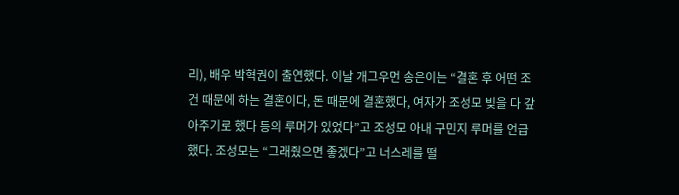리), 배우 박혁권이 출연했다. 이날 개그우먼 송은이는 “결혼 후 어떤 조건 때문에 하는 결혼이다, 돈 때문에 결혼했다, 여자가 조성모 빚을 다 갚아주기로 했다 등의 루머가 있었다”고 조성모 아내 구민지 루머를 언급했다. 조성모는 “그래줬으면 좋겠다”고 너스레를 떨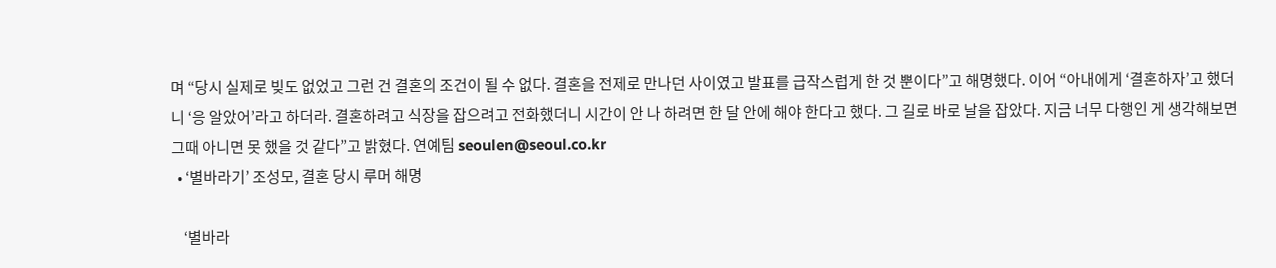며 “당시 실제로 빚도 없었고 그런 건 결혼의 조건이 될 수 없다. 결혼을 전제로 만나던 사이였고 발표를 급작스럽게 한 것 뿐이다”고 해명했다. 이어 “아내에게 ‘결혼하자’고 했더니 ‘응 알았어’라고 하더라. 결혼하려고 식장을 잡으려고 전화했더니 시간이 안 나 하려면 한 달 안에 해야 한다고 했다. 그 길로 바로 날을 잡았다. 지금 너무 다행인 게 생각해보면 그때 아니면 못 했을 것 같다”고 밝혔다. 연예팀 seoulen@seoul.co.kr
  • ‘별바라기’ 조성모, 결혼 당시 루머 해명

    ‘별바라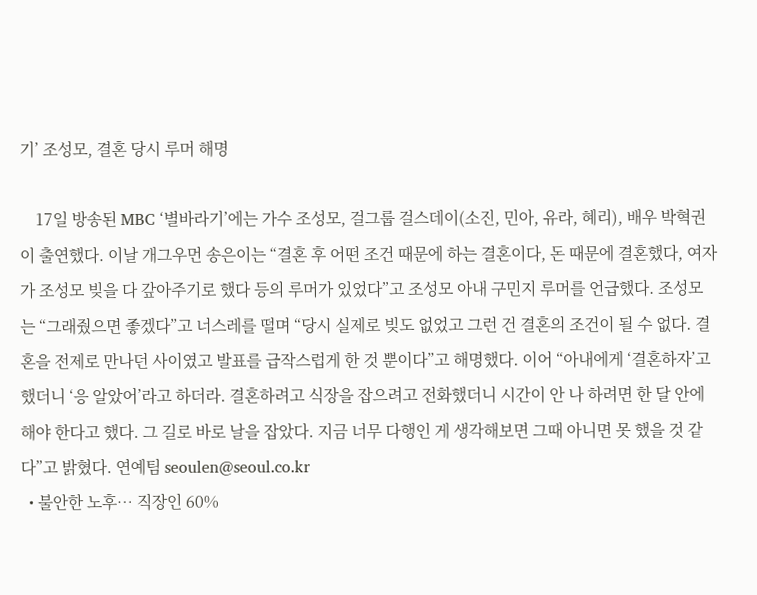기’ 조성모, 결혼 당시 루머 해명

    17일 방송된 MBC ‘별바라기’에는 가수 조성모, 걸그룹 걸스데이(소진, 민아, 유라, 혜리), 배우 박혁권이 출연했다. 이날 개그우먼 송은이는 “결혼 후 어떤 조건 때문에 하는 결혼이다, 돈 때문에 결혼했다, 여자가 조성모 빚을 다 갚아주기로 했다 등의 루머가 있었다”고 조성모 아내 구민지 루머를 언급했다. 조성모는 “그래줬으면 좋겠다”고 너스레를 떨며 “당시 실제로 빚도 없었고 그런 건 결혼의 조건이 될 수 없다. 결혼을 전제로 만나던 사이였고 발표를 급작스럽게 한 것 뿐이다”고 해명했다. 이어 “아내에게 ‘결혼하자’고 했더니 ‘응 알았어’라고 하더라. 결혼하려고 식장을 잡으려고 전화했더니 시간이 안 나 하려면 한 달 안에 해야 한다고 했다. 그 길로 바로 날을 잡았다. 지금 너무 다행인 게 생각해보면 그때 아니면 못 했을 것 같다”고 밝혔다. 연예팀 seoulen@seoul.co.kr
  • 불안한 노후… 직장인 60%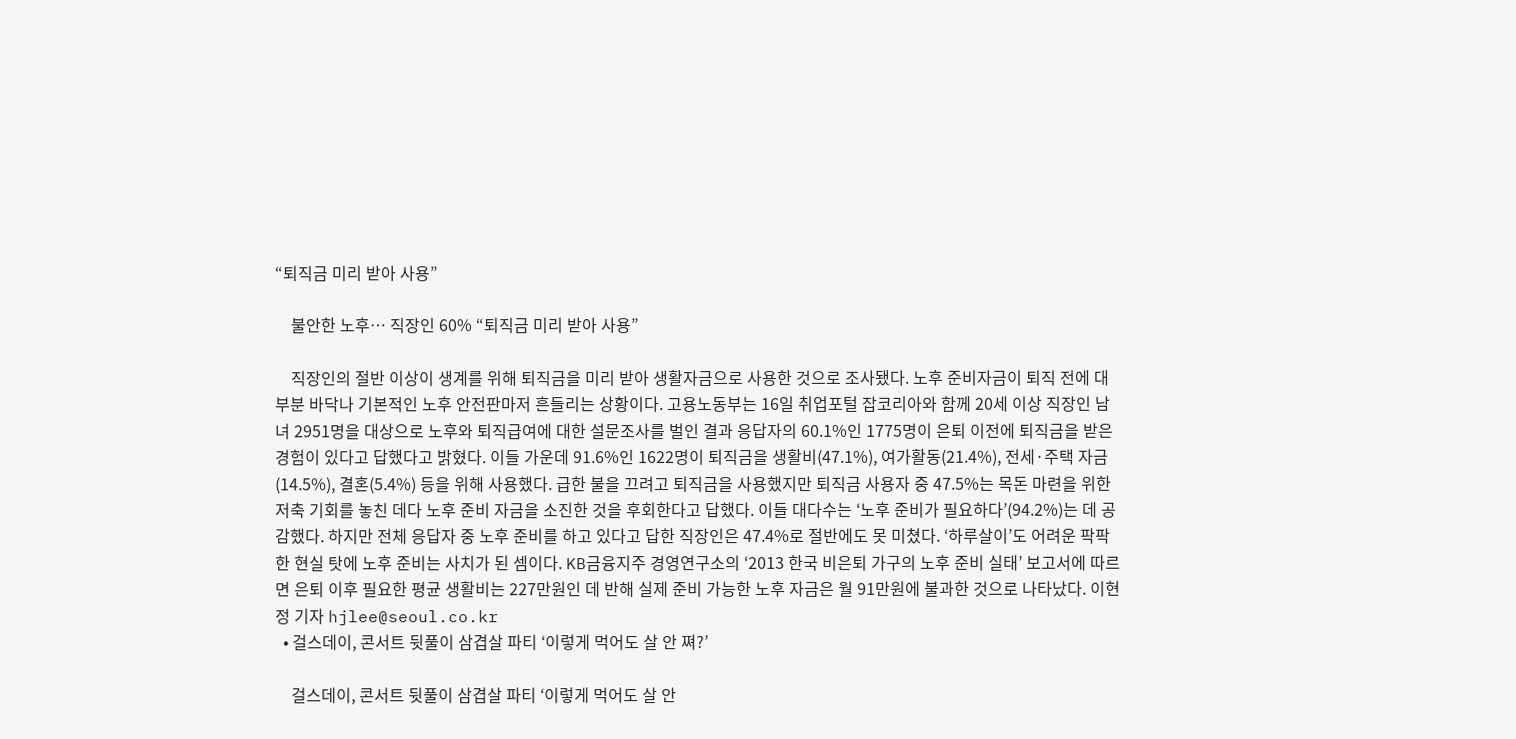“퇴직금 미리 받아 사용”

    불안한 노후… 직장인 60% “퇴직금 미리 받아 사용”

    직장인의 절반 이상이 생계를 위해 퇴직금을 미리 받아 생활자금으로 사용한 것으로 조사됐다. 노후 준비자금이 퇴직 전에 대부분 바닥나 기본적인 노후 안전판마저 흔들리는 상황이다. 고용노동부는 16일 취업포털 잡코리아와 함께 20세 이상 직장인 남녀 2951명을 대상으로 노후와 퇴직급여에 대한 설문조사를 벌인 결과 응답자의 60.1%인 1775명이 은퇴 이전에 퇴직금을 받은 경험이 있다고 답했다고 밝혔다. 이들 가운데 91.6%인 1622명이 퇴직금을 생활비(47.1%), 여가활동(21.4%), 전세·주택 자금(14.5%), 결혼(5.4%) 등을 위해 사용했다. 급한 불을 끄려고 퇴직금을 사용했지만 퇴직금 사용자 중 47.5%는 목돈 마련을 위한 저축 기회를 놓친 데다 노후 준비 자금을 소진한 것을 후회한다고 답했다. 이들 대다수는 ‘노후 준비가 필요하다’(94.2%)는 데 공감했다. 하지만 전체 응답자 중 노후 준비를 하고 있다고 답한 직장인은 47.4%로 절반에도 못 미쳤다. ‘하루살이’도 어려운 팍팍한 현실 탓에 노후 준비는 사치가 된 셈이다. KB금융지주 경영연구소의 ‘2013 한국 비은퇴 가구의 노후 준비 실태’ 보고서에 따르면 은퇴 이후 필요한 평균 생활비는 227만원인 데 반해 실제 준비 가능한 노후 자금은 월 91만원에 불과한 것으로 나타났다. 이현정 기자 hjlee@seoul.co.kr
  • 걸스데이, 콘서트 뒷풀이 삼겹살 파티 ‘이렇게 먹어도 살 안 쪄?’

    걸스데이, 콘서트 뒷풀이 삼겹살 파티 ‘이렇게 먹어도 살 안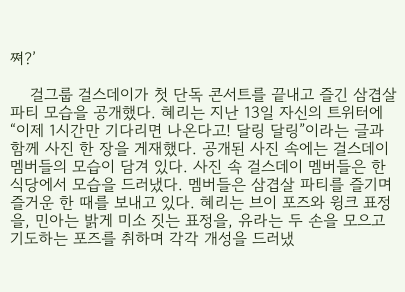쪄?’

    걸그룹 걸스데이가 첫 단독 콘서트를 끝내고 즐긴 삼겹살 파티 모습을 공개했다. 혜리는 지난 13일 자신의 트위터에 “이제 1시간만 기다리면 나온다고! 달링 달링”이라는 글과 함께 사진 한 장을 게재했다. 공개된 사진 속에는 걸스데이 멤버들의 모습이 담겨 있다. 사진 속 걸스데이 멤버들은 한 식당에서 모습을 드러냈다. 멤버들은 삼겹살 파티를 즐기며 즐거운 한 때를 보내고 있다. 혜리는 브이 포즈와 윙크 표정을, 민아는 밝게 미소 짓는 표정을, 유라는 두 손을 모으고 기도하는 포즈를 취하며 각각 개성을 드러냈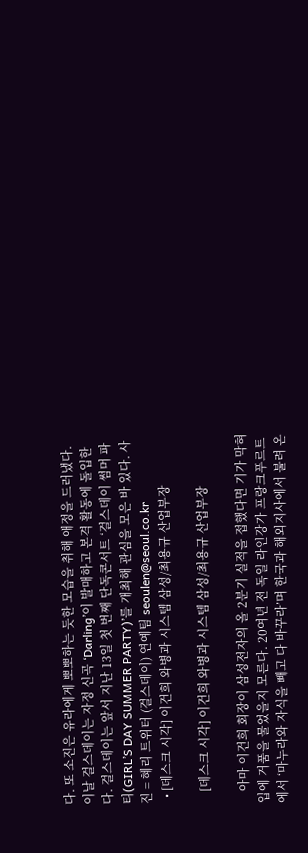다. 또 소진은 유라에게 뽀뽀하는 듯한 모습을 취해 애정을 드러냈다. 이날 걸스데이는 자정 신곡 ‘Darling’이 발매하고 본격 활동에 돌입한다. 걸스데이는 앞서 지난 13일 첫 번째 단독콘서트 ‘걸스데이 썸머 파티(GIRL’S DAY SUMMER PARTY)’를 개최해 관심을 모은 바 있다. 사진 = 혜리 트위터 (걸스데이) 연예팀 seoulen@seoul.co.kr
  • [데스크 시각] 이건희 와병과 시스템 삼성/최용규 산업부장

    [데스크 시각] 이건희 와병과 시스템 삼성/최용규 산업부장

    아마 이건희 회장이 삼성전자의 올 2분기 실적을 접했다면 기가 막혀 입에 거품을 물었을지 모른다. 20여년 전 독일 라인강가 프랑크푸르트에서 ‘마누라와 자식을 빼고 다 바꾸라’며 한국과 해외지사에서 불려 온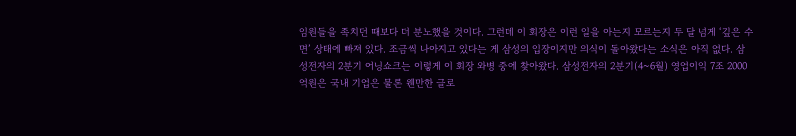임원들을 족치던 때보다 더 분노했을 것이다. 그런데 이 회장은 이런 일을 아는지 모르는지 두 달 넘게 ‘깊은 수면’ 상태에 빠져 있다. 조금씩 나아지고 있다는 게 삼성의 입장이지만 의식이 돌아왔다는 소식은 아직 없다. 삼성전자의 2분기 어닝쇼크는 이렇게 이 회장 와병 중에 찾아왔다. 삼성전자의 2분기(4~6월) 영업이익 7조 2000억원은 국내 기업은 물론 웬만한 글로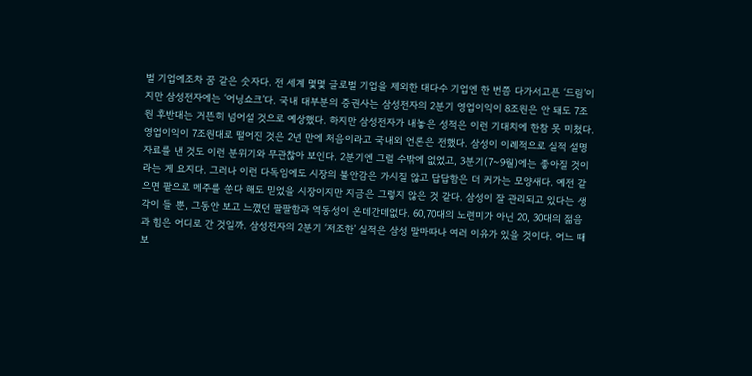벌 기업에조차 꿈 같은 숫자다. 전 세계 몇몇 글로벌 기업을 제외한 대다수 기업엔 한 번쯤 다가서고픈 ‘드림’이지만 삼성전자에는 ‘어닝쇼크’다. 국내 대부분의 증권사는 삼성전자의 2분기 영업이익이 8조원은 안 돼도 7조원 후반대는 거뜬히 넘어설 것으로 예상했다. 하지만 삼성전자가 내놓은 성적은 이런 기대치에 한참 못 미쳤다. 영업이익이 7조원대로 떨어진 것은 2년 만에 처음이라고 국내외 언론은 전했다. 삼성이 이례적으로 실적 설명자료를 낸 것도 이런 분위기와 무관찮아 보인다. 2분기엔 그럴 수밖에 없었고, 3분기(7~9월)에는 좋아질 것이라는 게 요지다. 그러나 이런 다독임에도 시장의 불안감은 가시질 않고 답답함은 더 커가는 모양새다. 예전 같으면 팥으로 메주를 쑨다 해도 믿었을 시장이지만 지금은 그렇지 않은 것 같다. 삼성이 잘 관리되고 있다는 생각이 들 뿐, 그동안 보고 느꼈던 팔팔함과 역동성이 온데간데없다. 60,70대의 노련미가 아닌 20, 30대의 젊음과 힘은 어디로 간 것일까. 삼성전자의 2분기 ‘저조한’ 실적은 삼성 말마따나 여러 이유가 있을 것이다. 어느 때보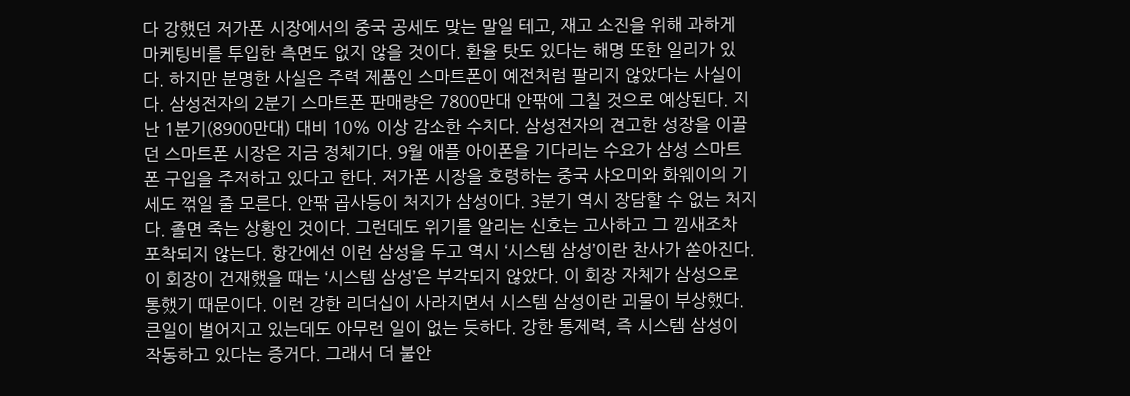다 강했던 저가폰 시장에서의 중국 공세도 맞는 말일 테고, 재고 소진을 위해 과하게 마케팅비를 투입한 측면도 없지 않을 것이다. 환율 탓도 있다는 해명 또한 일리가 있다. 하지만 분명한 사실은 주력 제품인 스마트폰이 예전처럼 팔리지 않았다는 사실이다. 삼성전자의 2분기 스마트폰 판매량은 7800만대 안팎에 그칠 것으로 예상된다. 지난 1분기(8900만대) 대비 10% 이상 감소한 수치다. 삼성전자의 견고한 성장을 이끌던 스마트폰 시장은 지금 정체기다. 9월 애플 아이폰을 기다리는 수요가 삼성 스마트폰 구입을 주저하고 있다고 한다. 저가폰 시장을 호령하는 중국 샤오미와 화웨이의 기세도 꺾일 줄 모른다. 안팎 곱사등이 처지가 삼성이다. 3분기 역시 장담할 수 없는 처지다. 졸면 죽는 상황인 것이다. 그런데도 위기를 알리는 신호는 고사하고 그 낌새조차 포착되지 않는다. 항간에선 이런 삼성을 두고 역시 ‘시스템 삼성’이란 찬사가 쏟아진다. 이 회장이 건재했을 때는 ‘시스템 삼성’은 부각되지 않았다. 이 회장 자체가 삼성으로 통했기 때문이다. 이런 강한 리더십이 사라지면서 시스템 삼성이란 괴물이 부상했다. 큰일이 벌어지고 있는데도 아무런 일이 없는 듯하다. 강한 통제력, 즉 시스템 삼성이 작동하고 있다는 증거다. 그래서 더 불안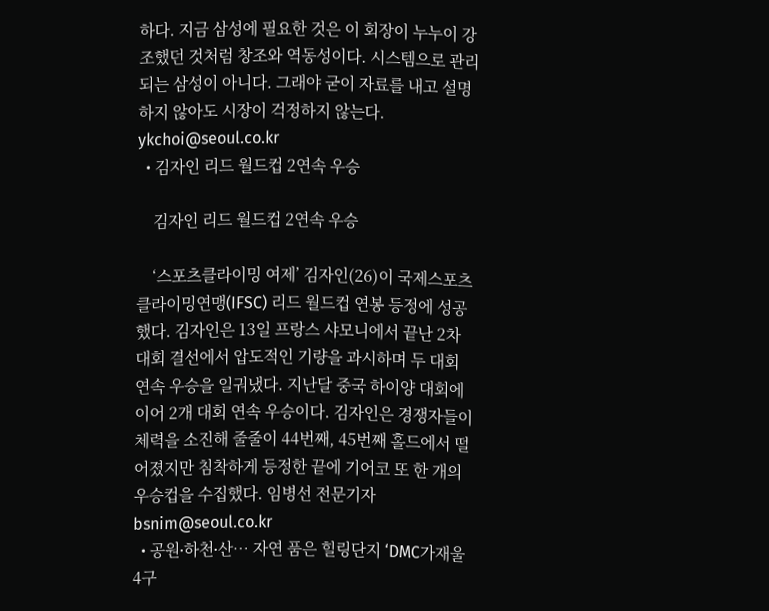하다. 지금 삼성에 필요한 것은 이 회장이 누누이 강조했던 것처럼 창조와 역동성이다. 시스템으로 관리되는 삼성이 아니다. 그래야 굳이 자료를 내고 설명하지 않아도 시장이 걱정하지 않는다. ykchoi@seoul.co.kr
  • 김자인 리드 월드컵 2연속 우승

    김자인 리드 월드컵 2연속 우승

    ‘스포츠클라이밍 여제’ 김자인(26)이 국제스포츠클라이밍연맹(IFSC) 리드 월드컵 연봉 등정에 성공했다. 김자인은 13일 프랑스 샤모니에서 끝난 2차 대회 결선에서 압도적인 기량을 과시하며 두 대회 연속 우승을 일궈냈다. 지난달 중국 하이양 대회에 이어 2개 대회 연속 우승이다. 김자인은 경쟁자들이 체력을 소진해 줄줄이 44번째, 45번째 홀드에서 떨어졌지만 침착하게 등정한 끝에 기어코 또 한 개의 우승컵을 수집했다. 임병선 전문기자 bsnim@seoul.co.kr
  • 공원∙하천∙산… 자연 품은 힐링단지 ‘DMC가재울4구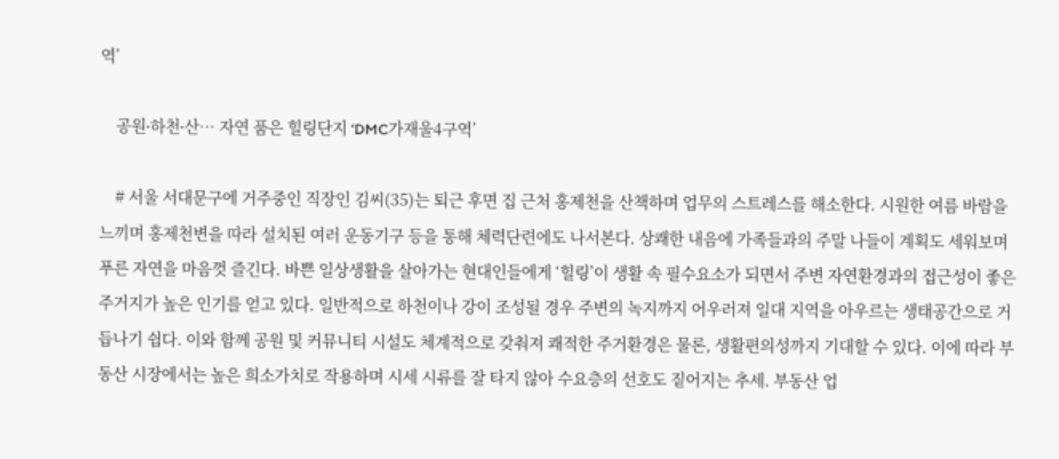역’

    공원∙하천∙산… 자연 품은 힐링단지 ‘DMC가재울4구역’

    # 서울 서대문구에 거주중인 직장인 김씨(35)는 퇴근 후면 집 근처 홍제천을 산책하며 업무의 스트레스를 해소한다. 시원한 여름 바람을 느끼며 홍제천변을 따라 설치된 여러 운동기구 등을 통해 체력단련에도 나서본다. 상쾌한 내음에 가족들과의 주말 나들이 계획도 세워보며 푸른 자연을 마음껏 즐긴다. 바쁜 일상생활을 살아가는 현대인들에게 ‘힐링’이 생활 속 필수요소가 되면서 주변 자연환경과의 접근성이 좋은 주거지가 높은 인기를 얻고 있다. 일반적으로 하천이나 강이 조성될 경우 주변의 녹지까지 어우러져 일대 지역을 아우르는 생태공간으로 거듭나기 쉽다. 이와 함께 공원 및 커뮤니티 시설도 체계적으로 갖춰져 쾌적한 주거환경은 물론, 생활편의성까지 기대할 수 있다. 이에 따라 부동산 시장에서는 높은 희소가치로 작용하며 시세 시류를 잘 타지 않아 수요층의 선호도 짙어지는 추세. 부동산 업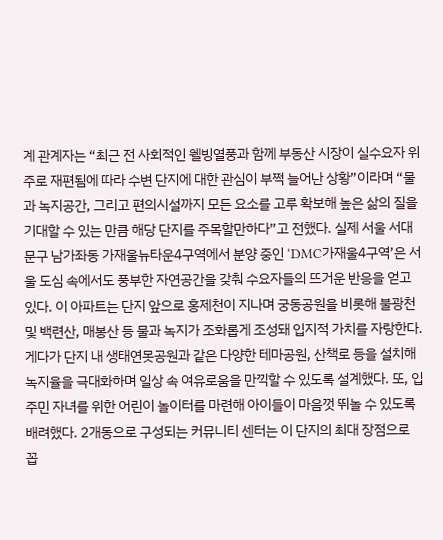계 관계자는 “최근 전 사회적인 웰빙열풍과 함께 부동산 시장이 실수요자 위주로 재편됨에 따라 수변 단지에 대한 관심이 부쩍 늘어난 상황”이라며 “물과 녹지공간, 그리고 편의시설까지 모든 요소를 고루 확보해 높은 삶의 질을 기대할 수 있는 만큼 해당 단지를 주목할만하다”고 전했다. 실제 서울 서대문구 남가좌동 가재울뉴타운4구역에서 분양 중인 ‘DMC가재울4구역’은 서울 도심 속에서도 풍부한 자연공간을 갖춰 수요자들의 뜨거운 반응을 얻고 있다. 이 아파트는 단지 앞으로 홍제천이 지나며 궁동공원을 비롯해 불광천 및 백련산, 매봉산 등 물과 녹지가 조화롭게 조성돼 입지적 가치를 자랑한다. 게다가 단지 내 생태연못공원과 같은 다양한 테마공원, 산책로 등을 설치해 녹지율을 극대화하며 일상 속 여유로움을 만끽할 수 있도록 설계했다. 또, 입주민 자녀를 위한 어린이 놀이터를 마련해 아이들이 마음껏 뛰놀 수 있도록 배려했다. 2개동으로 구성되는 커뮤니티 센터는 이 단지의 최대 장점으로 꼽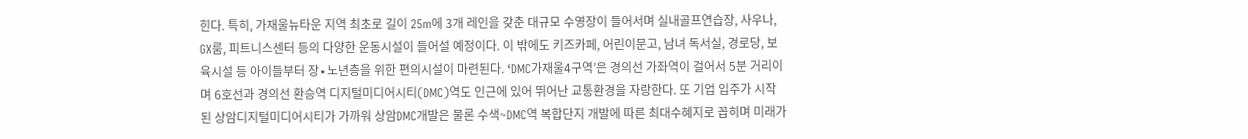힌다. 특히, 가재울뉴타운 지역 최초로 길이 25m에 3개 레인을 갖춘 대규모 수영장이 들어서며 실내골프연습장, 사우나, GX룸, 피트니스센터 등의 다양한 운동시설이 들어설 예정이다. 이 밖에도 키즈카페, 어린이문고, 남녀 독서실, 경로당, 보육시설 등 아이들부터 장∙노년층을 위한 편의시설이 마련된다. ‘DMC가재울4구역’은 경의선 가좌역이 걸어서 5분 거리이며 6호선과 경의선 환승역 디지털미디어시티(DMC)역도 인근에 있어 뛰어난 교통환경을 자랑한다. 또 기업 입주가 시작된 상암디지털미디어시티가 가까워 상암DMC개발은 물론 수색~DMC역 복합단지 개발에 따른 최대수혜지로 꼽히며 미래가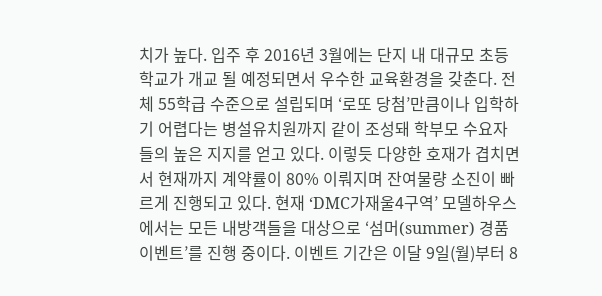치가 높다. 입주 후 2016년 3월에는 단지 내 대규모 초등학교가 개교 될 예정되면서 우수한 교육환경을 갖춘다. 전체 55학급 수준으로 설립되며 ‘로또 당첨’만큼이나 입학하기 어렵다는 병설유치원까지 같이 조성돼 학부모 수요자들의 높은 지지를 얻고 있다. 이렇듯 다양한 호재가 겹치면서 현재까지 계약률이 80% 이뤄지며 잔여물량 소진이 빠르게 진행되고 있다. 현재 ‘DMC가재울4구역’ 모델하우스에서는 모든 내방객들을 대상으로 ‘섬머(summer) 경품 이벤트’를 진행 중이다. 이벤트 기간은 이달 9일(월)부터 8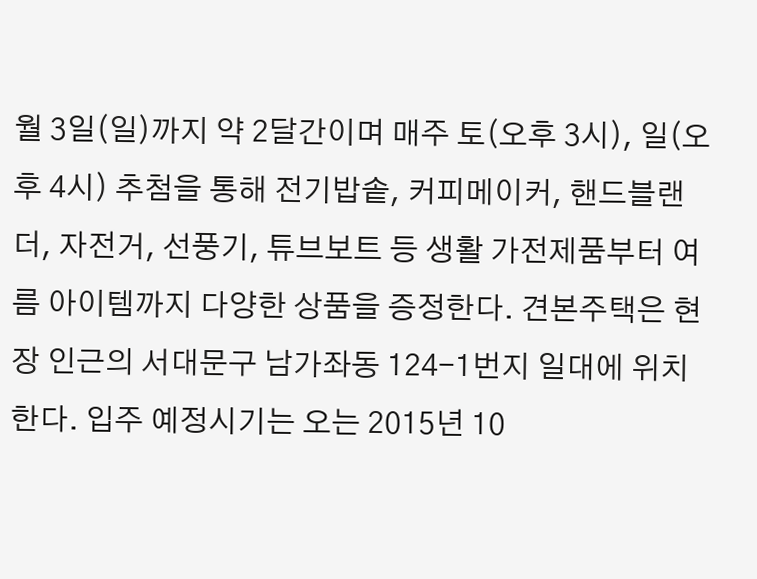월 3일(일)까지 약 2달간이며 매주 토(오후 3시), 일(오후 4시) 추첨을 통해 전기밥솥, 커피메이커, 핸드블랜더, 자전거, 선풍기, 튜브보트 등 생활 가전제품부터 여름 아이템까지 다양한 상품을 증정한다. 견본주택은 현장 인근의 서대문구 남가좌동 124-1번지 일대에 위치한다. 입주 예정시기는 오는 2015년 10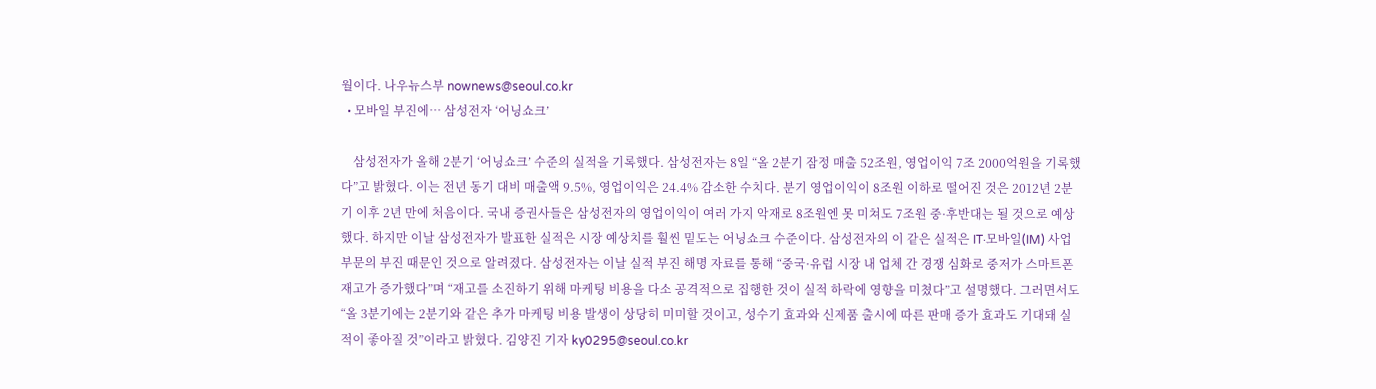월이다. 나우뉴스부 nownews@seoul.co.kr
  • 모바일 부진에… 삼성전자 ‘어닝쇼크’

    삼성전자가 올해 2분기 ‘어닝쇼크’ 수준의 실적을 기록했다. 삼성전자는 8일 “올 2분기 잠정 매출 52조원, 영업이익 7조 2000억원을 기록했다”고 밝혔다. 이는 전년 동기 대비 매출액 9.5%, 영업이익은 24.4% 감소한 수치다. 분기 영업이익이 8조원 이하로 떨어진 것은 2012년 2분기 이후 2년 만에 처음이다. 국내 증권사들은 삼성전자의 영업이익이 여러 가지 악재로 8조원엔 못 미쳐도 7조원 중·후반대는 될 것으로 예상했다. 하지만 이날 삼성전자가 발표한 실적은 시장 예상치를 훨씬 밑도는 어닝쇼크 수준이다. 삼성전자의 이 같은 실적은 IT·모바일(IM) 사업부문의 부진 때문인 것으로 알려졌다. 삼성전자는 이날 실적 부진 해명 자료를 통해 “중국·유럽 시장 내 업체 간 경쟁 심화로 중저가 스마트폰 재고가 증가했다”며 “재고를 소진하기 위해 마케팅 비용을 다소 공격적으로 집행한 것이 실적 하락에 영향을 미쳤다”고 설명했다. 그러면서도 “올 3분기에는 2분기와 같은 추가 마케팅 비용 발생이 상당히 미미할 것이고, 성수기 효과와 신제품 출시에 따른 판매 증가 효과도 기대돼 실적이 좋아질 것”이라고 밝혔다. 김양진 기자 ky0295@seoul.co.kr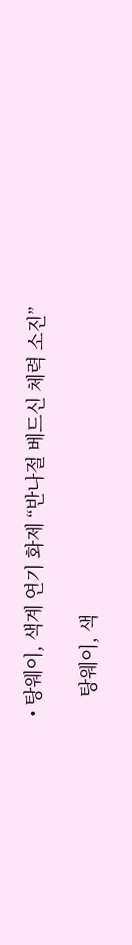• 탕웨이, 색계 연기 화제 “반나절 베드신 체력 소진”

    탕웨이, 색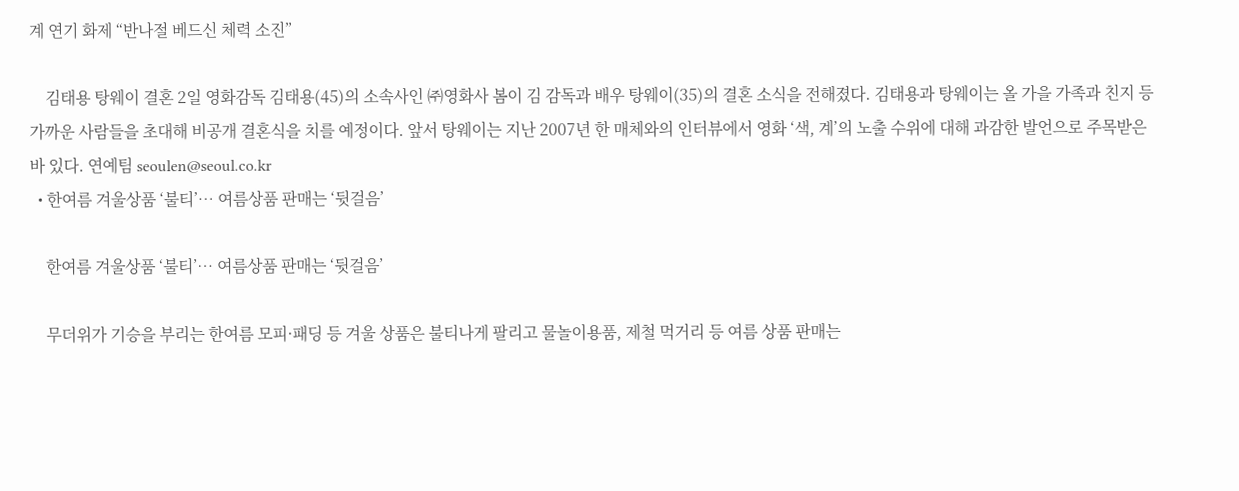계 연기 화제 “반나절 베드신 체력 소진”

    김태용 탕웨이 결혼 2일 영화감독 김태용(45)의 소속사인 ㈜영화사 봄이 김 감독과 배우 탕웨이(35)의 결혼 소식을 전해졌다. 김태용과 탕웨이는 올 가을 가족과 친지 등 가까운 사람들을 초대해 비공개 결혼식을 치를 예정이다. 앞서 탕웨이는 지난 2007년 한 매체와의 인터뷰에서 영화 ‘색, 계’의 노출 수위에 대해 과감한 발언으로 주목받은 바 있다. 연예팀 seoulen@seoul.co.kr
  • 한여름 겨울상품 ‘불티’… 여름상품 판매는 ‘뒷걸음’

    한여름 겨울상품 ‘불티’… 여름상품 판매는 ‘뒷걸음’

    무더위가 기승을 부리는 한여름 모피·패딩 등 겨울 상품은 불티나게 팔리고 물놀이용품, 제철 먹거리 등 여름 상품 판매는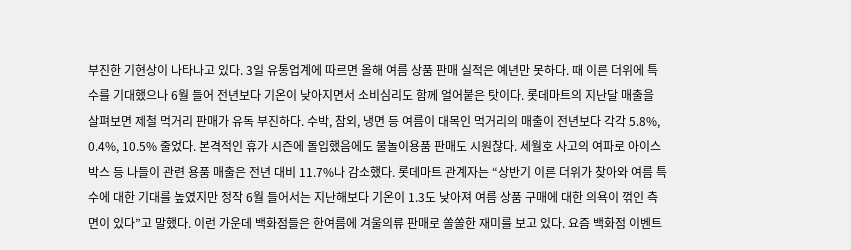부진한 기현상이 나타나고 있다. 3일 유통업계에 따르면 올해 여름 상품 판매 실적은 예년만 못하다. 때 이른 더위에 특수를 기대했으나 6월 들어 전년보다 기온이 낮아지면서 소비심리도 함께 얼어붙은 탓이다. 롯데마트의 지난달 매출을 살펴보면 제철 먹거리 판매가 유독 부진하다. 수박, 참외, 냉면 등 여름이 대목인 먹거리의 매출이 전년보다 각각 5.8%, 0.4%, 10.5% 줄었다. 본격적인 휴가 시즌에 돌입했음에도 물놀이용품 판매도 시원찮다. 세월호 사고의 여파로 아이스박스 등 나들이 관련 용품 매출은 전년 대비 11.7%나 감소했다. 롯데마트 관계자는 “상반기 이른 더위가 찾아와 여름 특수에 대한 기대를 높였지만 정작 6월 들어서는 지난해보다 기온이 1.3도 낮아져 여름 상품 구매에 대한 의욕이 꺾인 측면이 있다”고 말했다. 이런 가운데 백화점들은 한여름에 겨울의류 판매로 쏠쏠한 재미를 보고 있다. 요즘 백화점 이벤트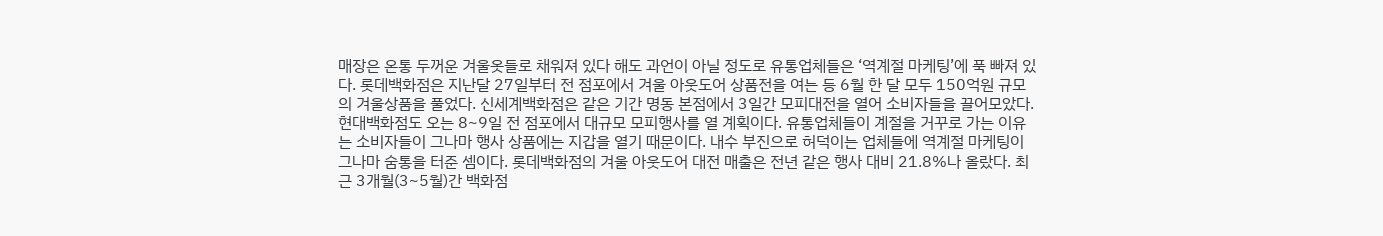매장은 온통 두꺼운 겨울옷들로 채워져 있다 해도 과언이 아닐 정도로 유통업체들은 ‘역계절 마케팅’에 푹 빠져 있다. 롯데백화점은 지난달 27일부터 전 점포에서 겨울 아웃도어 상품전을 여는 등 6월 한 달 모두 150억원 규모의 겨울상품을 풀었다. 신세계백화점은 같은 기간 명동 본점에서 3일간 모피대전을 열어 소비자들을 끌어모았다. 현대백화점도 오는 8~9일 전 점포에서 대규모 모피행사를 열 계획이다. 유통업체들이 계절을 거꾸로 가는 이유는 소비자들이 그나마 행사 상품에는 지갑을 열기 때문이다. 내수 부진으로 허덕이는 업체들에 역계절 마케팅이 그나마 숨통을 터준 셈이다. 롯데백화점의 겨울 아웃도어 대전 매출은 전년 같은 행사 대비 21.8%나 올랐다. 최근 3개월(3~5월)간 백화점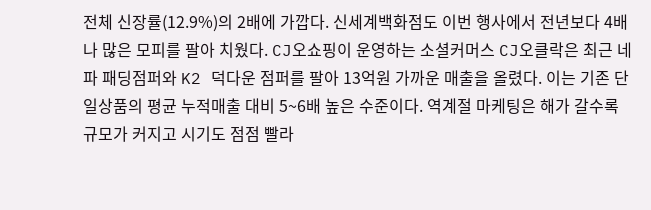전체 신장률(12.9%)의 2배에 가깝다. 신세계백화점도 이번 행사에서 전년보다 4배나 많은 모피를 팔아 치웠다. CJ오쇼핑이 운영하는 소셜커머스 CJ오클락은 최근 네파 패딩점퍼와 K2 덕다운 점퍼를 팔아 13억원 가까운 매출을 올렸다. 이는 기존 단일상품의 평균 누적매출 대비 5~6배 높은 수준이다. 역계절 마케팅은 해가 갈수록 규모가 커지고 시기도 점점 빨라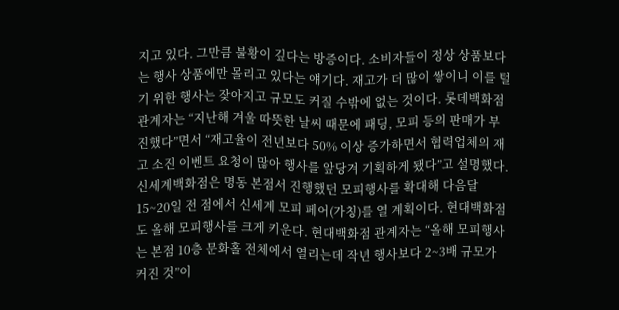지고 있다. 그만큼 불황이 깊다는 방증이다. 소비자들이 정상 상품보다는 행사 상품에만 몰리고 있다는 얘기다. 재고가 더 많이 쌓이니 이를 털기 위한 행사는 잦아지고 규모도 커질 수밖에 없는 것이다. 롯데백화점 관계자는 “지난해 겨울 따뜻한 날씨 때문에 패딩, 모피 등의 판매가 부진했다”면서 “재고율이 전년보다 50% 이상 증가하면서 협력업체의 재고 소진 이벤트 요청이 많아 행사를 앞당겨 기획하게 됐다”고 설명했다. 신세계백화점은 명동 본점서 진행했던 모피행사를 확대해 다음달 15~20일 전 점에서 신세계 모피 페어(가칭)를 열 계획이다. 현대백화점도 올해 모피행사를 크게 키운다. 현대백화점 관계자는 “올해 모피행사는 본점 10층 문화홀 전체에서 열리는데 작년 행사보다 2~3배 규모가 커진 것”이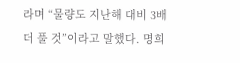라며 “물량도 지난해 대비 3배 더 풀 것”이라고 말했다. 명희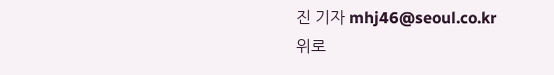진 기자 mhj46@seoul.co.kr
위로